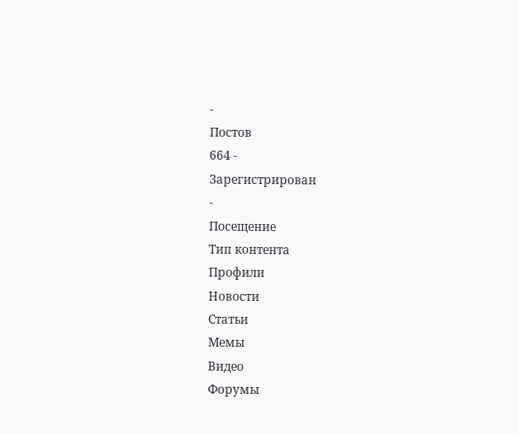-
Постов
664 -
Зарегистрирован
-
Посещение
Тип контента
Профили
Новости
Статьи
Мемы
Видео
Форумы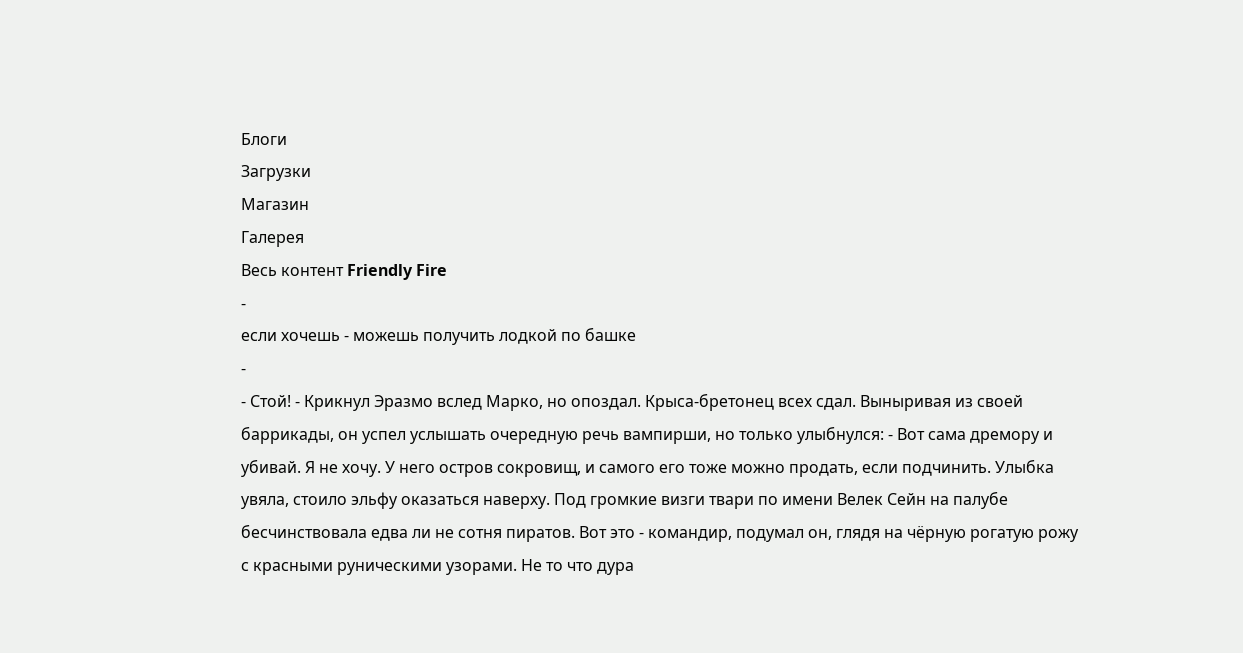Блоги
Загрузки
Магазин
Галерея
Весь контент Friendly Fire
-
если хочешь - можешь получить лодкой по башке
-
- Стой! - Крикнул Эразмо вслед Марко, но опоздал. Крыса-бретонец всех сдал. Выныривая из своей баррикады, он успел услышать очередную речь вампирши, но только улыбнулся: - Вот сама дремору и убивай. Я не хочу. У него остров сокровищ, и самого его тоже можно продать, если подчинить. Улыбка увяла, стоило эльфу оказаться наверху. Под громкие визги твари по имени Велек Сейн на палубе бесчинствовала едва ли не сотня пиратов. Вот это - командир, подумал он, глядя на чёрную рогатую рожу с красными руническими узорами. Не то что дура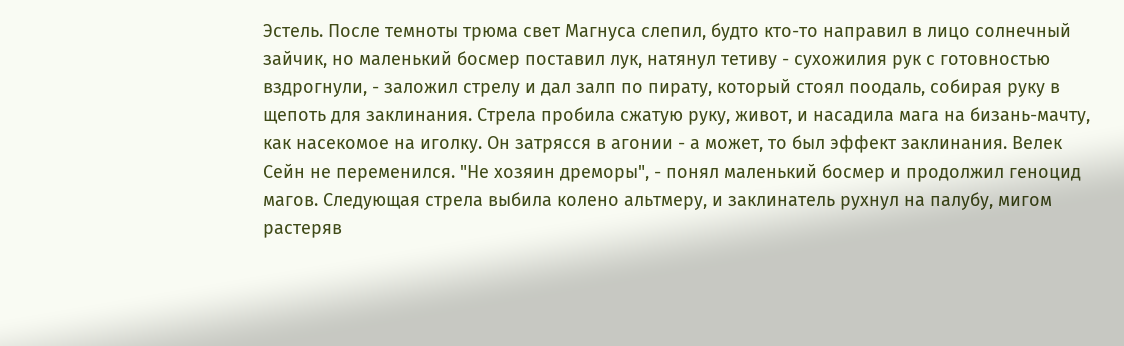Эстель. После темноты трюма свет Магнуса слепил, будто кто-то направил в лицо солнечный зайчик, но маленький босмер поставил лук, натянул тетиву - сухожилия рук с готовностью вздрогнули, - заложил стрелу и дал залп по пирату, который стоял поодаль, собирая руку в щепоть для заклинания. Стрела пробила сжатую руку, живот, и насадила мага на бизань-мачту, как насекомое на иголку. Он затрясся в агонии - а может, то был эффект заклинания. Велек Сейн не переменился. "Не хозяин дреморы", - понял маленький босмер и продолжил геноцид магов. Следующая стрела выбила колено альтмеру, и заклинатель рухнул на палубу, мигом растеряв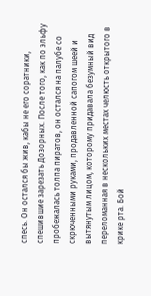спесь. Он остался бы жив, кабы не его соратники, спешившие зарезать Дозорных. После того, как по эльфу пробежалась толпа пиратов, он остался на палубе со скрюченными руками, продавленной сапогом шеей и вытянутым лицом, которому придавала безумный вид переломанная в нескольких местах челюсть открытого в крике рта. Бой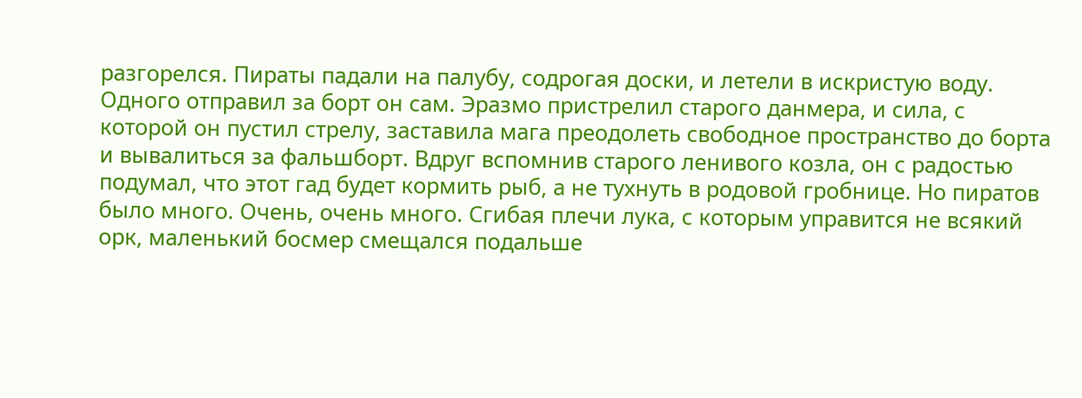разгорелся. Пираты падали на палубу, содрогая доски, и летели в искристую воду. Одного отправил за борт он сам. Эразмо пристрелил старого данмера, и сила, с которой он пустил стрелу, заставила мага преодолеть свободное пространство до борта и вывалиться за фальшборт. Вдруг вспомнив старого ленивого козла, он с радостью подумал, что этот гад будет кормить рыб, а не тухнуть в родовой гробнице. Но пиратов было много. Очень, очень много. Сгибая плечи лука, с которым управится не всякий орк, маленький босмер смещался подальше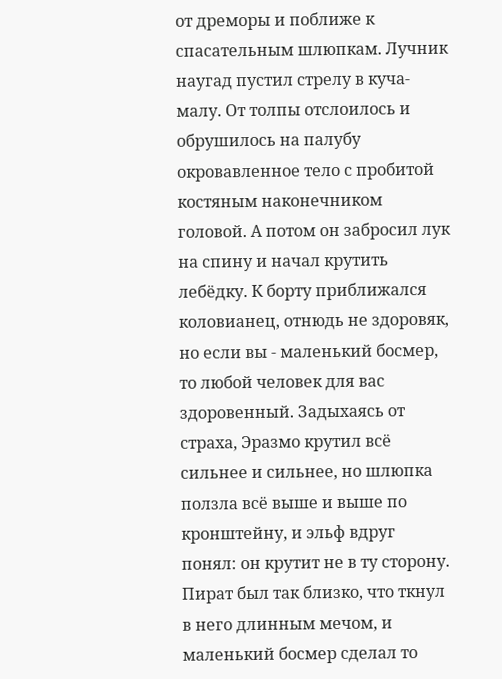от дреморы и поближе к спасательным шлюпкам. Лучник наугад пустил стрелу в куча-малу. От толпы отслоилось и обрушилось на палубу окровавленное тело с пробитой костяным наконечником головой. А потом он забросил лук на спину и начал крутить лебёдку. К борту приближался коловианец, отнюдь не здоровяк, но если вы - маленький босмер, то любой человек для вас здоровенный. Задыхаясь от страха, Эразмо крутил всё сильнее и сильнее, но шлюпка ползла всё выше и выше по кронштейну, и эльф вдруг понял: он крутит не в ту сторону. Пират был так близко, что ткнул в него длинным мечом, и маленький босмер сделал то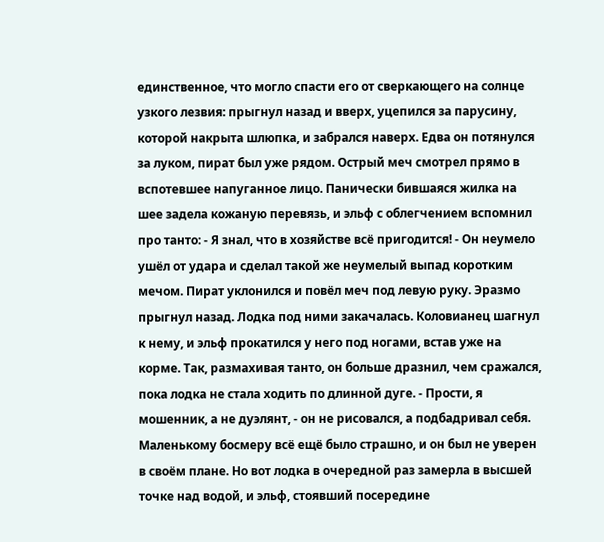единственное, что могло спасти его от сверкающего на солнце узкого лезвия: прыгнул назад и вверх, уцепился за парусину, которой накрыта шлюпка, и забрался наверх. Едва он потянулся за луком, пират был уже рядом. Острый меч смотрел прямо в вспотевшее напуганное лицо. Панически бившаяся жилка на шее задела кожаную перевязь, и эльф с облегчением вспомнил про танто: - Я знал, что в хозяйстве всё пригодится! - Он неумело ушёл от удара и сделал такой же неумелый выпад коротким мечом. Пират уклонился и повёл меч под левую руку. Эразмо прыгнул назад. Лодка под ними закачалась. Коловианец шагнул к нему, и эльф прокатился у него под ногами, встав уже на корме. Так, размахивая танто, он больше дразнил, чем сражался, пока лодка не стала ходить по длинной дуге. - Прости, я мошенник, а не дуэлянт, - он не рисовался, а подбадривал себя. Маленькому босмеру всё ещё было страшно, и он был не уверен в своём плане. Но вот лодка в очередной раз замерла в высшей точке над водой, и эльф, стоявший посередине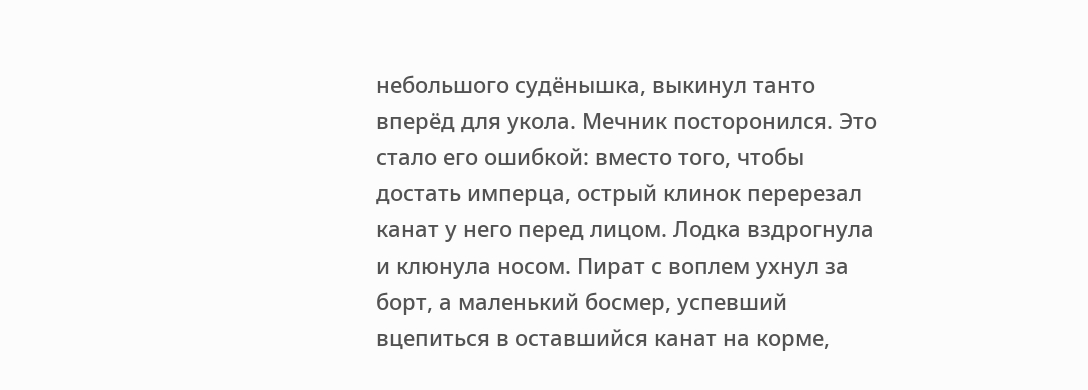небольшого судёнышка, выкинул танто вперёд для укола. Мечник посторонился. Это стало его ошибкой: вместо того, чтобы достать имперца, острый клинок перерезал канат у него перед лицом. Лодка вздрогнула и клюнула носом. Пират с воплем ухнул за борт, а маленький босмер, успевший вцепиться в оставшийся канат на корме,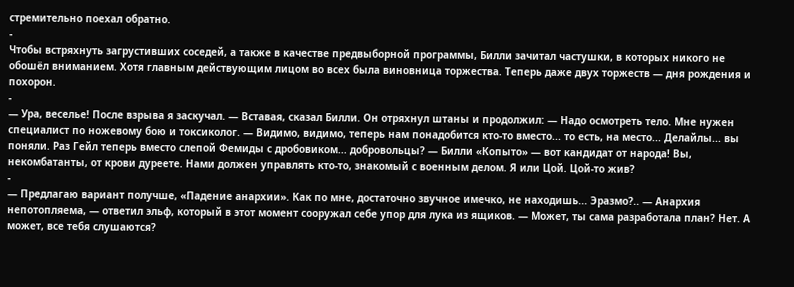стремительно поехал обратно.
-
Чтобы встряхнуть загрустивших соседей, а также в качестве предвыборной программы, Билли зачитал частушки, в которых никого не обошёл вниманием. Хотя главным действующим лицом во всех была виновница торжества. Теперь даже двух торжеств — дня рождения и похорон.
-
— Ура, веселье! После взрыва я заскучал. — Вставая, сказал Билли. Он отряхнул штаны и продолжил: — Надо осмотреть тело. Мне нужен специалист по ножевому бою и токсиколог. — Видимо, видимо, теперь нам понадобится кто-то вместо... то есть, на место... Делайлы... вы поняли. Раз Гейл теперь вместо слепой Фемиды с дробовиком... добровольцы? — Билли «Копыто» — вот кандидат от народа! Вы, некомбатанты, от крови дуреете. Нами должен управлять кто-то, знакомый с военным делом. Я или Цой. Цой-то жив?
-
— Предлагаю вариант получше, «Падение анархии». Как по мне, достаточно звучное имечко, не находишь... Эразмо?.. — Анархия непотопляема, — ответил эльф, который в этот момент сооружал себе упор для лука из ящиков. — Может, ты сама разработала план? Нет. А может, все тебя слушаются?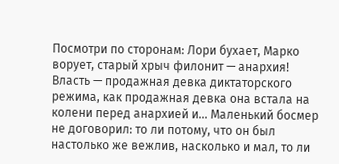Посмотри по сторонам: Лори бухает, Марко ворует, старый хрыч филонит — анархия! Власть — продажная девка диктаторского режима, как продажная девка она встала на колени перед анархией и... Маленький босмер не договорил: то ли потому, что он был настолько же вежлив, насколько и мал, то ли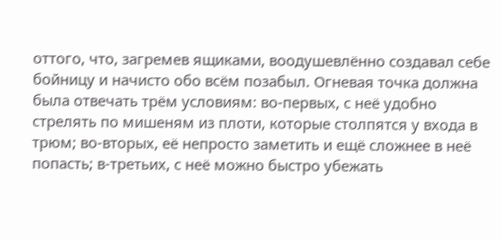оттого, что, загремев ящиками, воодушевлённо создавал себе бойницу и начисто обо всём позабыл. Огневая точка должна была отвечать трём условиям: во-первых, с неё удобно стрелять по мишеням из плоти, которые столпятся у входа в трюм; во-вторых, её непросто заметить и ещё сложнее в неё попасть; в-третьих, с неё можно быстро убежать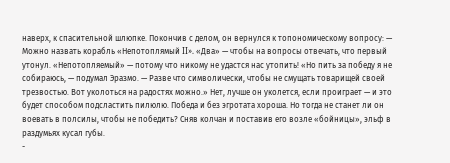наверх, к спасительной шлюпке. Покончив с делом, он вернулся к топономическому вопросу: — Можно назвать корабль «Непотоплямый II». «Два» — чтобы на вопросы отвечать, что первый утонул. «Непотопляемый» — потому что никому не удастся нас утопить! «Но пить за победу я не собираюсь, — подумал Эразмо. — Разве что символически, чтобы не смущать товарищей своей трезвостью. Вот уколоться на радостях можно.» Нет, лучше он уколется, если проиграет — и это будет способом подсластить пилюлю. Победа и без эгротата хороша. Но тогда не станет ли он воевать в полсилы, чтобы не победить? Сняв колчан и поставив его возле «бойницы», эльф в раздумьях кусал губы.
-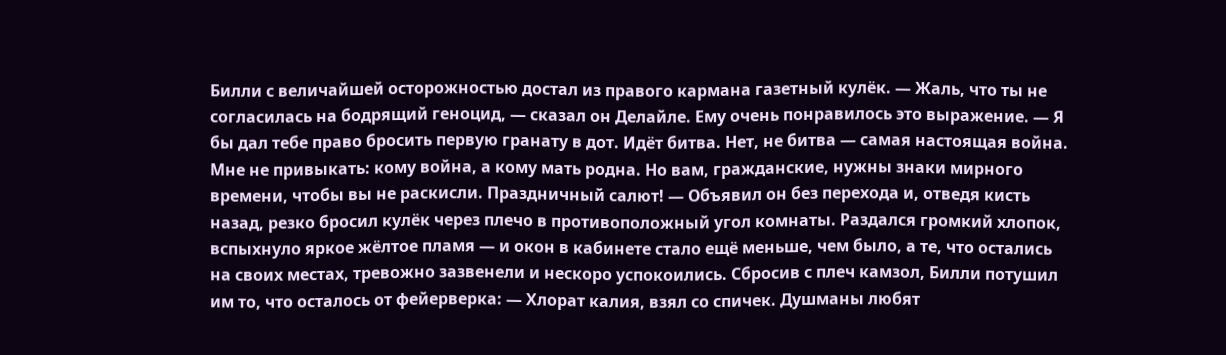Билли с величайшей осторожностью достал из правого кармана газетный кулёк. — Жаль, что ты не согласилась на бодрящий геноцид, — сказал он Делайле. Ему очень понравилось это выражение. — Я бы дал тебе право бросить первую гранату в дот. Идёт битва. Нет, не битва — самая настоящая война. Мне не привыкать: кому война, а кому мать родна. Но вам, гражданские, нужны знаки мирного времени, чтобы вы не раскисли. Праздничный салют! — Объявил он без перехода и, отведя кисть назад, резко бросил кулёк через плечо в противоположный угол комнаты. Раздался громкий хлопок, вспыхнуло яркое жёлтое пламя — и окон в кабинете стало ещё меньше, чем было, а те, что остались на своих местах, тревожно зазвенели и нескоро успокоились. Сбросив с плеч камзол, Билли потушил им то, что осталось от фейерверка: — Хлорат калия, взял со спичек. Душманы любят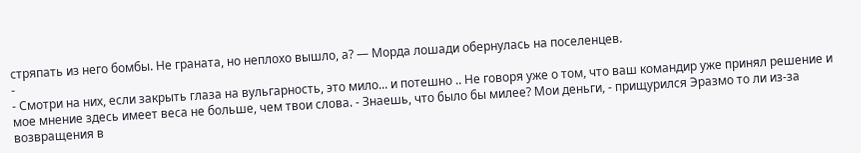стряпать из него бомбы. Не граната, но неплохо вышло, а? — Морда лошади обернулась на поселенцев.
-
- Смотри на них, если закрыть глаза на вульгарность, это мило... и потешно .. Не говоря уже о том, что ваш командир уже принял решение и мое мнение здесь имеет веса не больше, чем твои слова. - Знаешь, что было бы милее? Мои деньги, - прищурился Эразмо то ли из-за возвращения в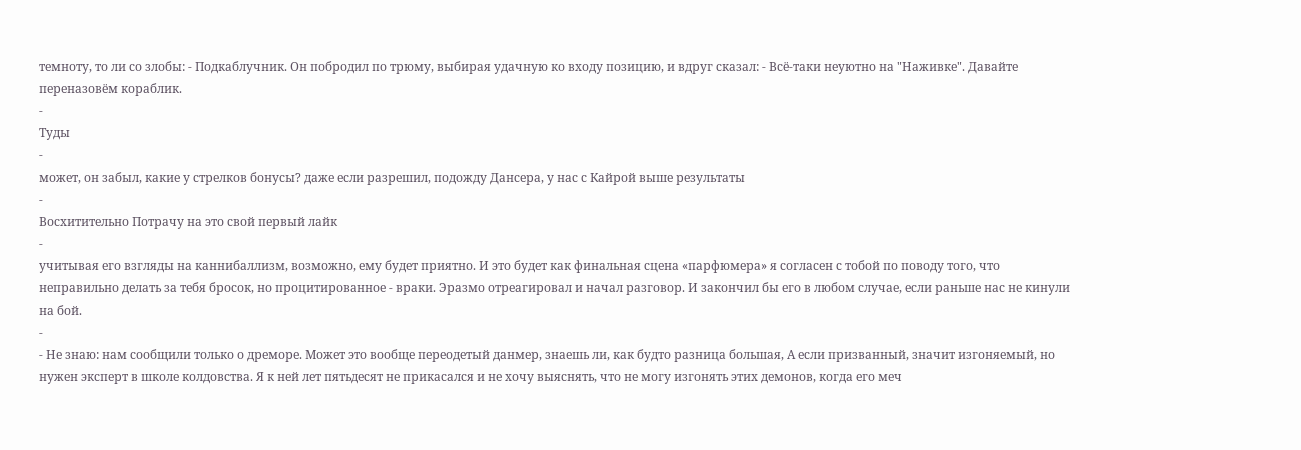темноту, то ли со злобы: - Подкаблучник. Он побродил по трюму, выбирая удачную ко входу позицию, и вдруг сказал: - Всё-таки неуютно на "Наживке". Давайте переназовём кораблик.
-
Туды
-
может, он забыл, какие у стрелков бонусы? даже если разрешил, подожду Дансера, у нас с Кайрой выше результаты
-
Восхитительно Потрачу на это свой первый лайк
-
учитывая его взгляды на каннибаллизм, возможно, ему будет приятно. И это будет как финальная сцена «парфюмера» я согласен с тобой по поводу того, что неправильно делать за тебя бросок, но процитированное - враки. Эразмо отреагировал и начал разговор. И закончил бы его в любом случае, если раньше нас не кинули на бой.
-
- Не знаю: нам сообщили только о дреморе. Может это вообще переодетый данмер, знаешь ли, как будто разница большая, А если призванный, значит изгоняемый, но нужен эксперт в школе колдовства. Я к ней лет пятьдесят не прикасался и не хочу выяснять, что не могу изгонять этих демонов, когда его меч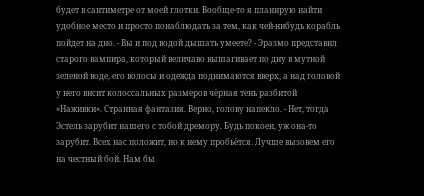будет в сантиметре от моей глотки. Вообще-то я планирую найти удобное место и просто понаблюдать за тем, как чей-нибудь корабль пойдет на дно. - Вы и под водой дышать умеете? - Эразмо представил старого вампира, который величаво вышагивает по дну в мутной зеленой воде, его волосы и одежда поднимаются вверх, а над головой у него висит колоссальных размеров чёрная тень разбитой «Наживки». Странная фантазия. Верно, голову напекло. - Нет, тогда Эстель зарубит нашего с тобой дремору. Будь покоен, уж она-то зарубит. Всех нас положит, но к нему пробьётся. Лучше вызовем его на честный бой. Нам бы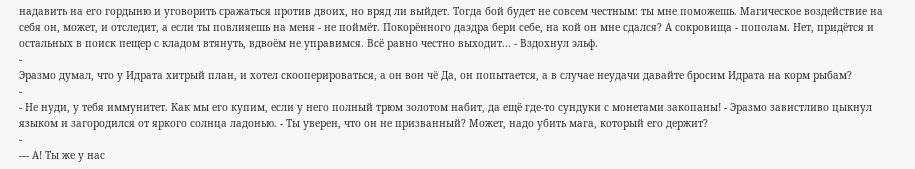надавить на его гордыню и уговорить сражаться против двоих, но вряд ли выйдет. Тогда бой будет не совсем честным: ты мне поможешь. Магическое воздействие на себя он, может, и отследит, а если ты повлияешь на меня - не поймёт. Покорённого даэдра бери себе, на кой он мне сдался? А сокровища - пополам. Нет, придётся и остальных в поиск пещер с кладом втянуть, вдвоём не управимся. Всё равно честно выходит... - Вздохнул эльф.
-
Эразмо думал, что у Идрата хитрый план, и хотел скооперироваться, а он вон чё Да, он попытается, а в случае неудачи давайте бросим Идрата на корм рыбам?
-
- Не нуди, у тебя иммунитет. Как мы его купим, если у него полный трюм золотом набит, да ещё где-то сундуки с монетами закопаны! - Эразмо завистливо цыкнул языком и загородился от яркого солнца ладонью. - Ты уверен, что он не призванный? Может, надо убить мага, который его держит?
-
— А! Ты же у нас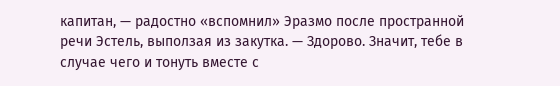капитан, — радостно «вспомнил» Эразмо после пространной речи Эстель, выползая из закутка. — Здорово. Значит, тебе в случае чего и тонуть вместе с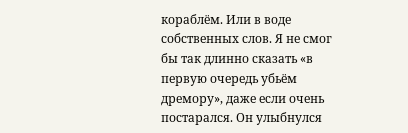кораблём. Или в воде собственных слов. Я не смог бы так длинно сказать «в первую очередь убьём дремору», даже если очень постарался. Он улыбнулся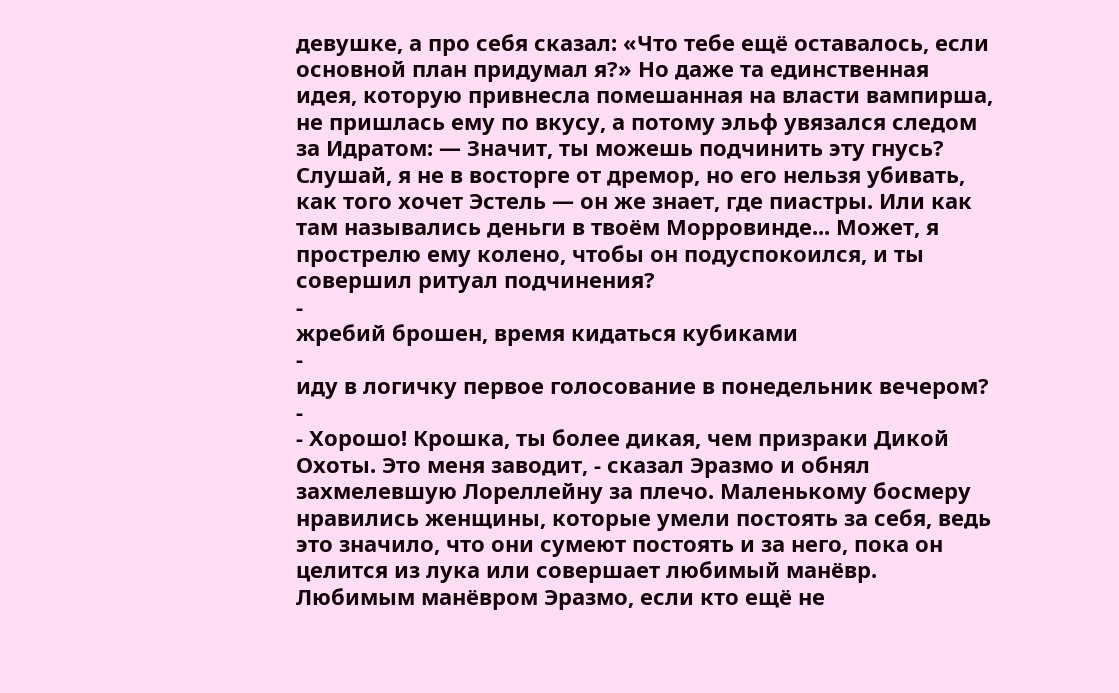девушке, а про себя сказал: «Что тебе ещё оставалось, если основной план придумал я?» Но даже та единственная идея, которую привнесла помешанная на власти вампирша, не пришлась ему по вкусу, а потому эльф увязался следом за Идратом: — Значит, ты можешь подчинить эту гнусь? Слушай, я не в восторге от дремор, но его нельзя убивать, как того хочет Эстель — он же знает, где пиастры. Или как там назывались деньги в твоём Морровинде... Может, я прострелю ему колено, чтобы он подуспокоился, и ты совершил ритуал подчинения?
-
жребий брошен, время кидаться кубиками
-
иду в логичку первое голосование в понедельник вечером?
-
- Хорошо! Крошка, ты более дикая, чем призраки Дикой Охоты. Это меня заводит, - сказал Эразмо и обнял захмелевшую Лореллейну за плечо. Маленькому босмеру нравились женщины, которые умели постоять за себя, ведь это значило, что они сумеют постоять и за него, пока он целится из лука или совершает любимый манёвр. Любимым манёвром Эразмо, если кто ещё не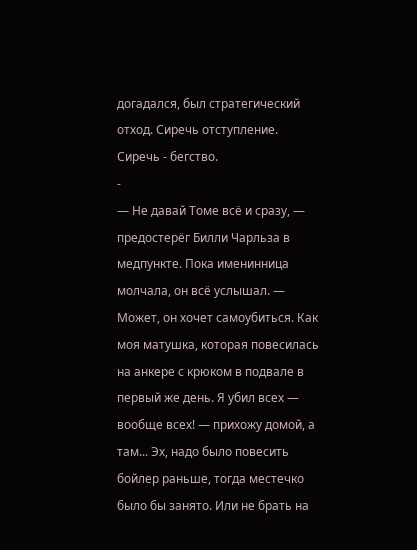догадался, был стратегический отход. Сиречь отступление. Сиречь - бегство.
-
— Не давай Томе всё и сразу, — предостерёг Билли Чарльза в медпункте. Пока именинница молчала, он всё услышал. — Может, он хочет самоубиться. Как моя матушка, которая повесилась на анкере с крюком в подвале в первый же день. Я убил всех — вообще всех! — прихожу домой, а там... Эх, надо было повесить бойлер раньше, тогда местечко было бы занято. Или не брать на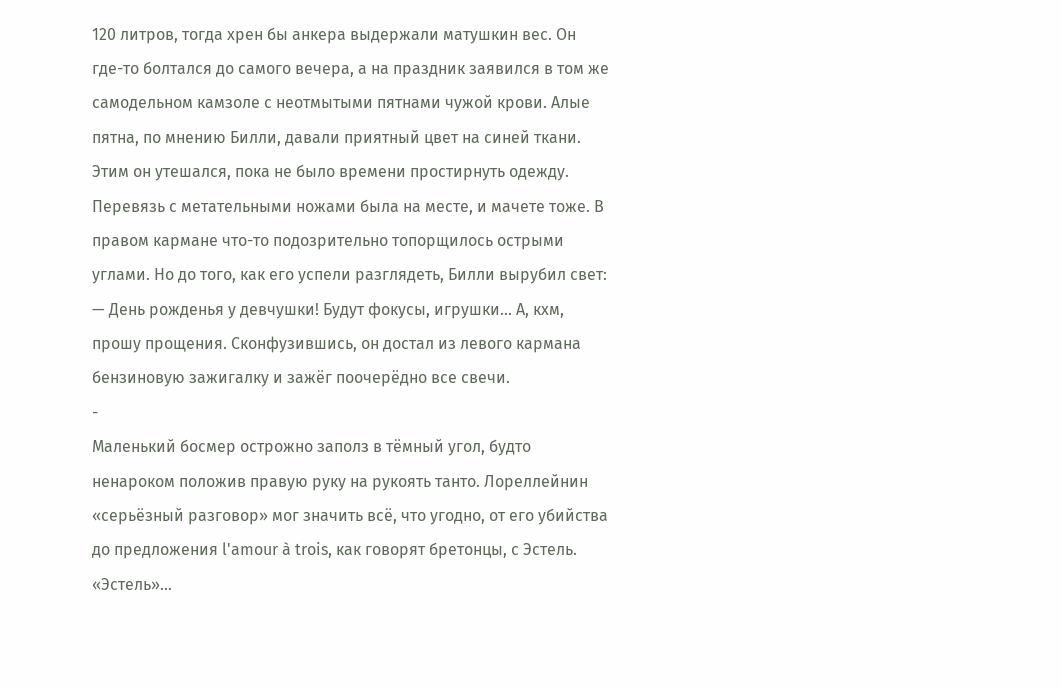120 литров, тогда хрен бы анкера выдержали матушкин вес. Он где-то болтался до самого вечера, а на праздник заявился в том же самодельном камзоле с неотмытыми пятнами чужой крови. Алые пятна, по мнению Билли, давали приятный цвет на синей ткани. Этим он утешался, пока не было времени простирнуть одежду. Перевязь с метательными ножами была на месте, и мачете тоже. В правом кармане что-то подозрительно топорщилось острыми углами. Но до того, как его успели разглядеть, Билли вырубил свет: — День рожденья у девчушки! Будут фокусы, игрушки... А, кхм, прошу прощения. Сконфузившись, он достал из левого кармана бензиновую зажигалку и зажёг поочерёдно все свечи.
-
Маленький босмер острожно заполз в тёмный угол, будто ненароком положив правую руку на рукоять танто. Лореллейнин «серьёзный разговор» мог значить всё, что угодно, от его убийства до предложения l'amour à trois, как говорят бретонцы, с Эстель. «Эстель»...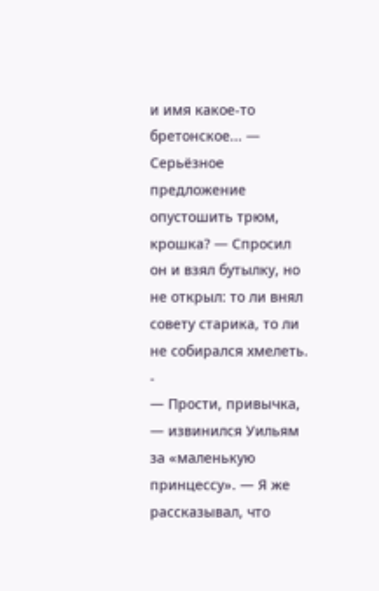и имя какое-то бретонское... — Серьёзное предложение опустошить трюм, крошка? — Спросил он и взял бутылку, но не открыл: то ли внял совету старика, то ли не собирался хмелеть.
-
— Прости, привычка, — извинился Уильям за «маленькую принцессу». — Я же рассказывал, что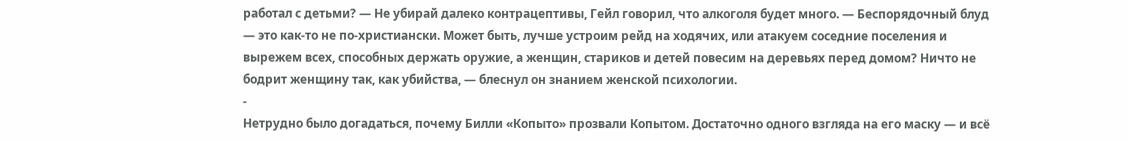работал с детьми? — Не убирай далеко контрацептивы, Гейл говорил, что алкоголя будет много. — Беспорядочный блуд — это как-то не по-христиански. Может быть, лучше устроим рейд на ходячих, или атакуем соседние поселения и вырежем всех, способных держать оружие, а женщин, стариков и детей повесим на деревьях перед домом? Ничто не бодрит женщину так, как убийства, — блеснул он знанием женской психологии.
-
Нетрудно было догадаться, почему Билли «Копыто» прозвали Копытом. Достаточно одного взгляда на его маску — и всё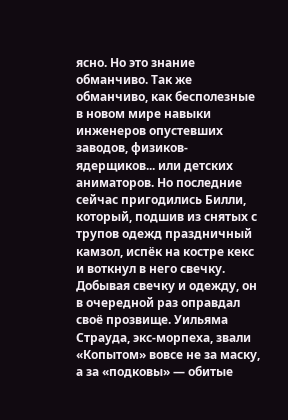ясно. Но это знание обманчиво. Так же обманчиво, как бесполезные в новом мире навыки инженеров опустевших заводов, физиков-ядерщиков... или детских аниматоров. Но последние сейчас пригодились Билли, который, подшив из снятых с трупов одежд праздничный камзол, испёк на костре кекс и воткнул в него свечку. Добывая свечку и одежду, он в очередной раз оправдал своё прозвище. Уильяма Страуда, экс-морпеха, звали «Копытом» вовсе не за маску, а за «подковы» — обитые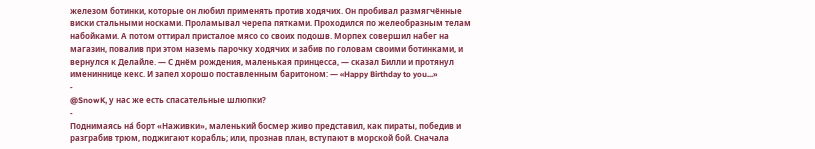железом ботинки, которые он любил применять против ходячих. Он пробивал размягчённые виски стальными носками. Проламывал черепа пятками. Проходился по желеобразным телам набойками. А потом оттирал присталое мясо со своих подошв. Морпех совершил набег на магазин, повалив при этом наземь парочку ходячих и забив по головам своими ботинками, и вернулся к Делайле. — С днём рождения, маленькая принцесса, — сказал Билли и протянул имениннице кекс. И запел хорошо поставленным баритоном: — «Happy Birthday to you...»
-
@SnowK, у нас же есть спасательные шлюпки?
-
Поднимаясь на́ борт «Наживки», маленький босмер живо представил, как пираты, победив и разграбив трюм, поджигают корабль; или, прознав план, вступают в морской бой. Сначала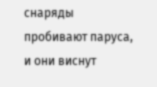снаряды пробивают паруса, и они виснут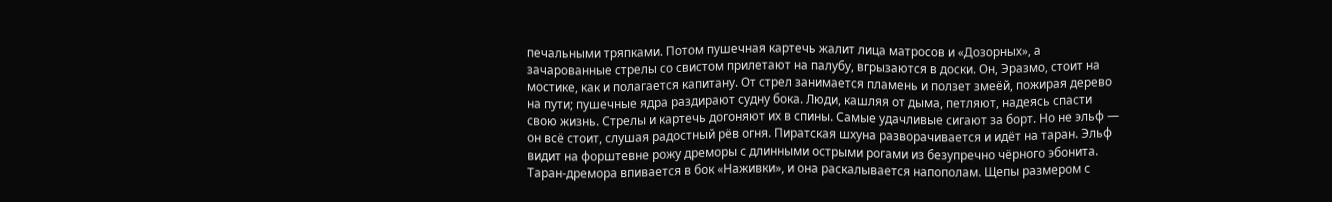печальными тряпками. Потом пушечная картечь жалит лица матросов и «Дозорных», а зачарованные стрелы со свистом прилетают на палубу, вгрызаются в доски. Он, Эразмо, стоит на мостике, как и полагается капитану. От стрел занимается пламень и ползет змеёй, пожирая дерево на пути; пушечные ядра раздирают судну бока. Люди, кашляя от дыма, петляют, надеясь спасти свою жизнь. Стрелы и картечь догоняют их в спины. Самые удачливые сигают за борт. Но не эльф — он всё стоит, слушая радостный рёв огня. Пиратская шхуна разворачивается и идёт на таран. Эльф видит на форштевне рожу дреморы с длинными острыми рогами из безупречно чёрного эбонита. Таран-дремора впивается в бок «Наживки», и она раскалывается напополам. Щепы размером с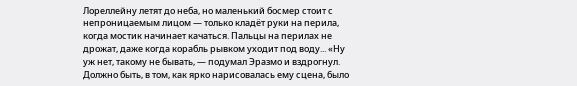Лореллейну летят до неба, но маленький босмер стоит с непроницаемым лицом — только кладёт руки на перила, когда мостик начинает качаться. Пальцы на перилах не дрожат, даже когда корабль рывком уходит под воду... «Ну уж нет, такому не бывать, — подумал Эразмо и вздрогнул. Должно быть, в том, как ярко нарисовалась ему сцена, было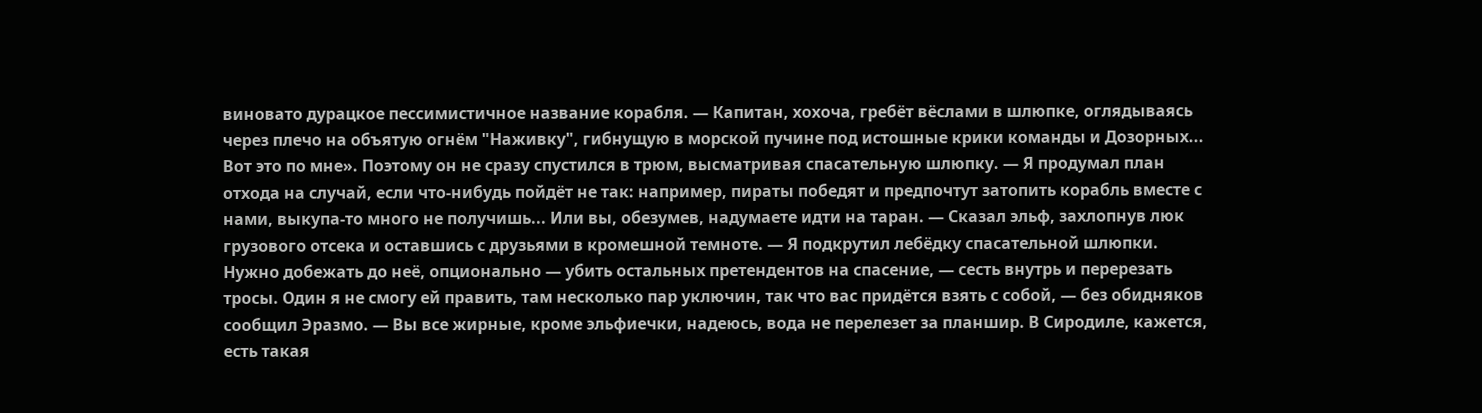виновато дурацкое пессимистичное название корабля. — Капитан, хохоча, гребёт вёслами в шлюпке, оглядываясь через плечо на объятую огнём "Наживку", гибнущую в морской пучине под истошные крики команды и Дозорных... Вот это по мне». Поэтому он не сразу спустился в трюм, высматривая спасательную шлюпку. — Я продумал план отхода на случай, если что-нибудь пойдёт не так: например, пираты победят и предпочтут затопить корабль вместе с нами, выкупа-то много не получишь... Или вы, обезумев, надумаете идти на таран. — Сказал эльф, захлопнув люк грузового отсека и оставшись с друзьями в кромешной темноте. — Я подкрутил лебёдку спасательной шлюпки. Нужно добежать до неё, опционально — убить остальных претендентов на спасение, — сесть внутрь и перерезать тросы. Один я не смогу ей править, там несколько пар уключин, так что вас придётся взять с собой, — без обидняков сообщил Эразмо. — Вы все жирные, кроме эльфиечки, надеюсь, вода не перелезет за планшир. В Сиродиле, кажется, есть такая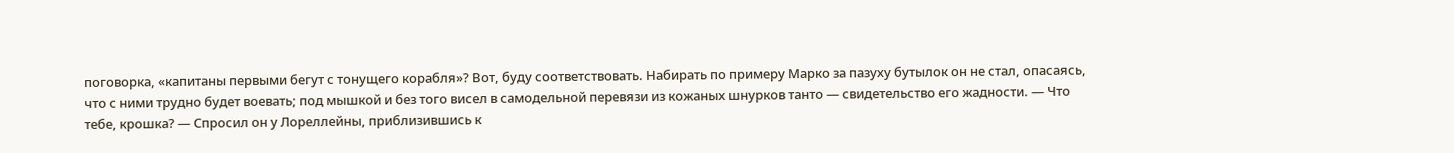поговорка, «капитаны первыми бегут с тонущего корабля»? Вот, буду соответствовать. Набирать по примеру Марко за пазуху бутылок он не стал, опасаясь, что с ними трудно будет воевать; под мышкой и без того висел в самодельной перевязи из кожаных шнурков танто — свидетельство его жадности. — Что тебе, крошка? — Спросил он у Лореллейны, приблизившись к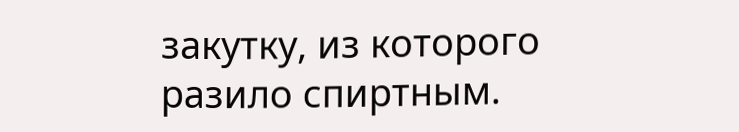закутку, из которого разило спиртным.